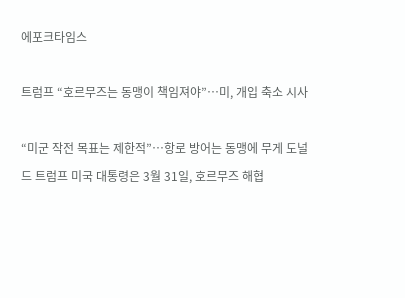에포크타임스

트럼프 “호르무즈는 동맹이 책임져야”…미, 개입 축소 시사

“미군 작전 목표는 제한적”…항로 방어는 동맹에 무게 도널드 트럼프 미국 대통령은 3월 31일, 호르무즈 해협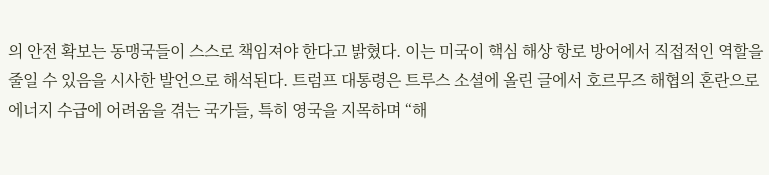의 안전 확보는 동맹국들이 스스로 책임져야 한다고 밝혔다. 이는 미국이 핵심 해상 항로 방어에서 직접적인 역할을 줄일 수 있음을 시사한 발언으로 해석된다. 트럼프 대통령은 트루스 소셜에 올린 글에서 호르무즈 해협의 혼란으로 에너지 수급에 어려움을 겪는 국가들, 특히 영국을 지목하며 “해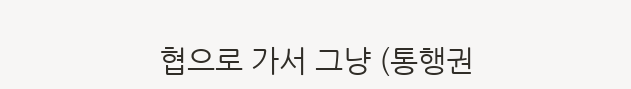협으로 가서 그냥 (통행권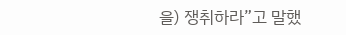을) 쟁취하라”고 말했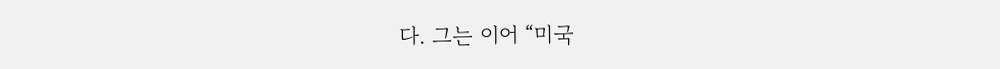다. 그는 이어 “미국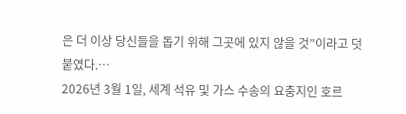은 더 이상 당신들을 돕기 위해 그곳에 있지 않을 것”이라고 덧붙였다.…
2026년 3월 1일, 세계 석유 및 가스 수송의 요충지인 호르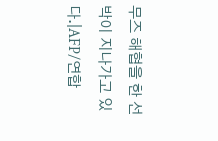무즈 해협을 한 선박이 지나가고 있다.|AFP/연합